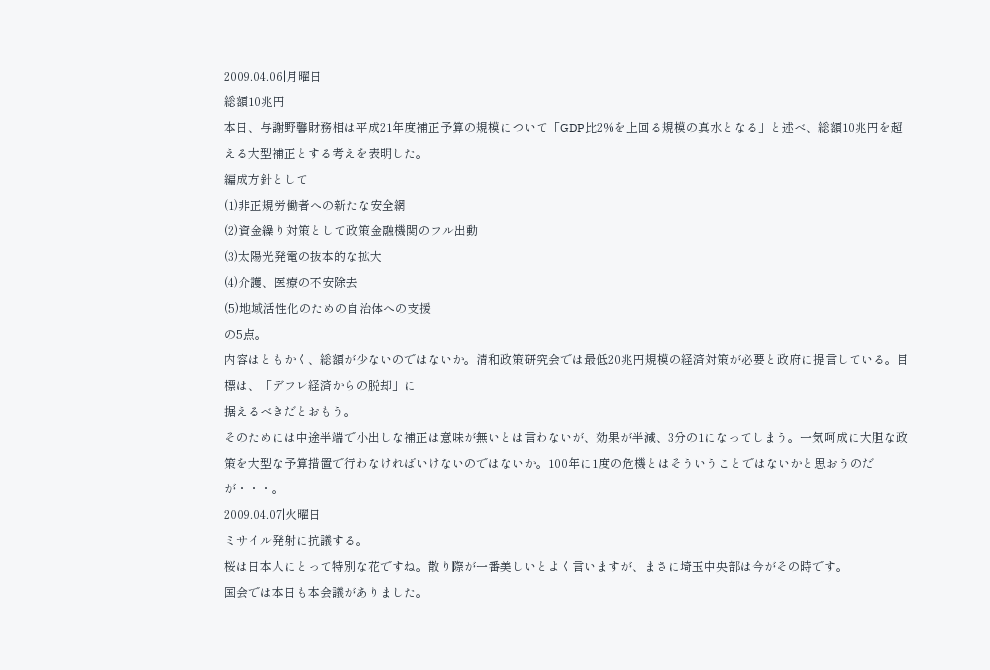2009.04.06|月曜日
総額10兆円
本日、与謝野馨財務相は平成21年度補正予算の規模について「GDP比2%を上回る規模の真水となる」と述べ、総額10兆円を超える大型補正とする考えを表明した。
編成方針として
(1)非正規労働者への新たな安全網
(2)資金繰り対策として政策金融機関のフル出動
(3)太陽光発電の抜本的な拡大
(4)介護、医療の不安除去
(5)地域活性化のための自治体への支援
の5点。
内容はともかく、総額が少ないのではないか。清和政策研究会では最低20兆円規模の経済対策が必要と政府に提言している。目標は、「デフレ経済からの脱却」に
据えるべきだとおもう。
そのためには中途半端で小出しな補正は意味が無いとは言わないが、効果が半減、3分の1になってしまう。一気呵成に大胆な政策を大型な予算措置で行わなければいけないのではないか。100年に1度の危機とはそういうことではないかと思おうのだが・・・。
2009.04.07|火曜日
ミサイル発射に抗議する。
桜は日本人にとって特別な花ですね。散り際が一番美しいとよく言いますが、まさに埼玉中央部は今がその時です。
国会では本日も本会議がありました。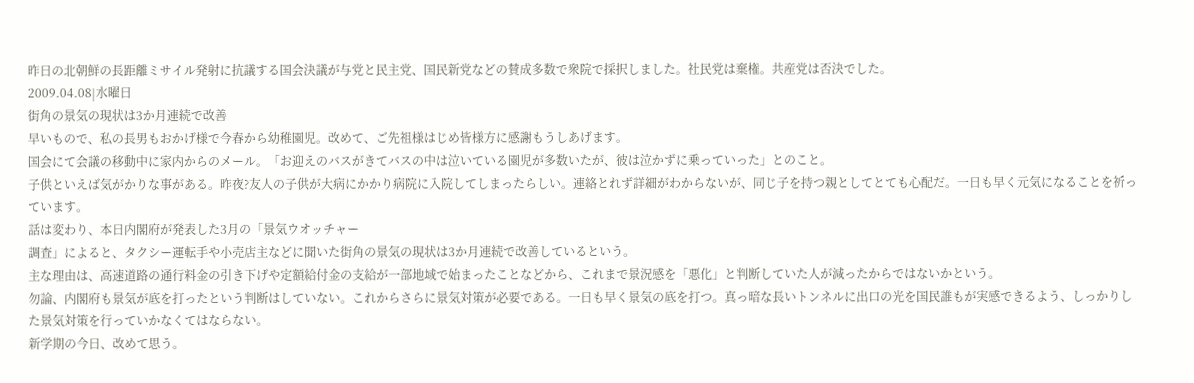昨日の北朝鮮の長距離ミサイル発射に抗議する国会決議が与党と民主党、国民新党などの賛成多数で衆院で採択しました。社民党は棄権。共産党は否決でした。
2009.04.08|水曜日
街角の景気の現状は3か月連続で改善
早いもので、私の長男もおかげ様で今春から幼稚園児。改めて、ご先祖様はじめ皆様方に感謝もうしあげます。
国会にて会議の移動中に家内からのメール。「お迎えのバスがきてバスの中は泣いている園児が多数いたが、彼は泣かずに乗っていった」とのこと。
子供といえば気がかりな事がある。昨夜?友人の子供が大病にかかり病院に入院してしまったらしい。連絡とれず詳細がわからないが、同じ子を持つ親としてとても心配だ。一日も早く元気になることを祈っています。
話は変わり、本日内閣府が発表した3月の「景気ウオッチャー
調査」によると、タクシー運転手や小売店主などに聞いた街角の景気の現状は3か月連続で改善しているという。
主な理由は、高速道路の通行料金の引き下げや定額給付金の支給が一部地域で始まったことなどから、これまで景況感を「悪化」と判断していた人が減ったからではないかという。
勿論、内閣府も景気が底を打ったという判断はしていない。これからさらに景気対策が必要である。一日も早く景気の底を打つ。真っ暗な長いトンネルに出口の光を国民誰もが実感できるよう、しっかりした景気対策を行っていかなくてはならない。
新学期の今日、改めて思う。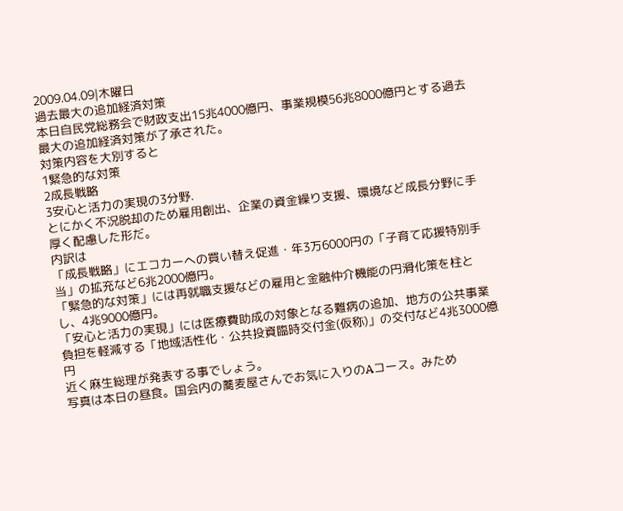2009.04.09|木曜日
過去最大の追加経済対策
本日自民党総務会で財政支出15兆4000億円、事業規模56兆8000億円とする過去最大の追加経済対策が了承された。
対策内容を大別すると
1緊急的な対策
2成長戦略
3安心と活力の実現の3分野.
とにかく不況脱却のため雇用創出、企業の資金繰り支援、環境など成長分野に手厚く配慮した形だ。
内訳は
「成長戦略」にエコカーへの買い替え促進・年3万6000円の「子育て応援特別手当」の拡充など6兆2000億円。
「緊急的な対策」には再就職支援などの雇用と金融仲介機能の円滑化策を柱とし、4兆9000億円。
「安心と活力の実現」には医療費助成の対象となる難病の追加、地方の公共事業負担を軽減する「地域活性化・公共投資臨時交付金(仮称)」の交付など4兆3000億円
近く麻生総理が発表する事でしょう。
写真は本日の昼食。国会内の蕎麦屋さんでお気に入りのAコース。みため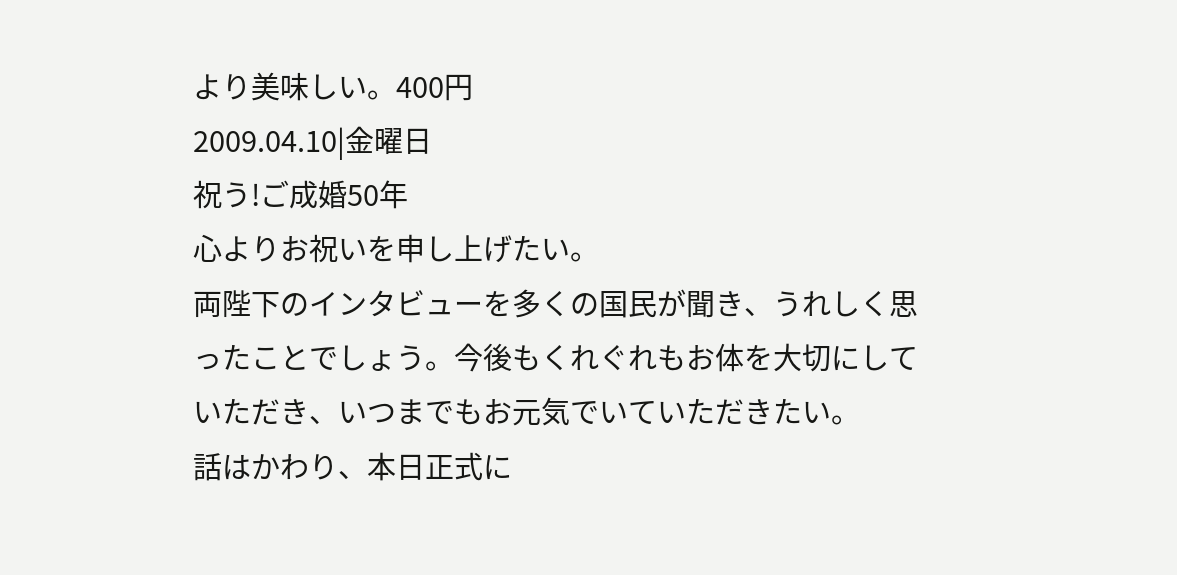より美味しい。400円
2009.04.10|金曜日
祝う!ご成婚50年
心よりお祝いを申し上げたい。
両陛下のインタビューを多くの国民が聞き、うれしく思ったことでしょう。今後もくれぐれもお体を大切にしていただき、いつまでもお元気でいていただきたい。
話はかわり、本日正式に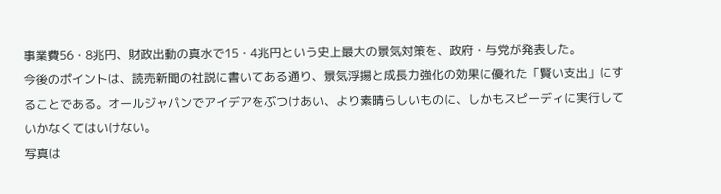事業費56・8兆円、財政出動の真水で15・4兆円という史上最大の景気対策を、政府・与党が発表した。
今後のポイントは、読売新聞の社説に書いてある通り、景気浮揚と成長力強化の効果に優れた「賢い支出」にすることである。オールジャパンでアイデアをぶつけあい、より素晴らしいものに、しかもスピーディに実行していかなくてはいけない。
写真は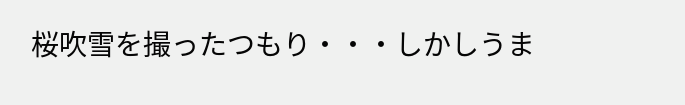桜吹雪を撮ったつもり・・・しかしうま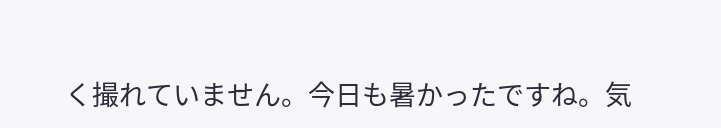く撮れていません。今日も暑かったですね。気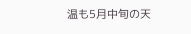温も5月中旬の天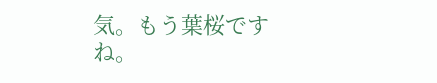気。もう葉桜ですね。